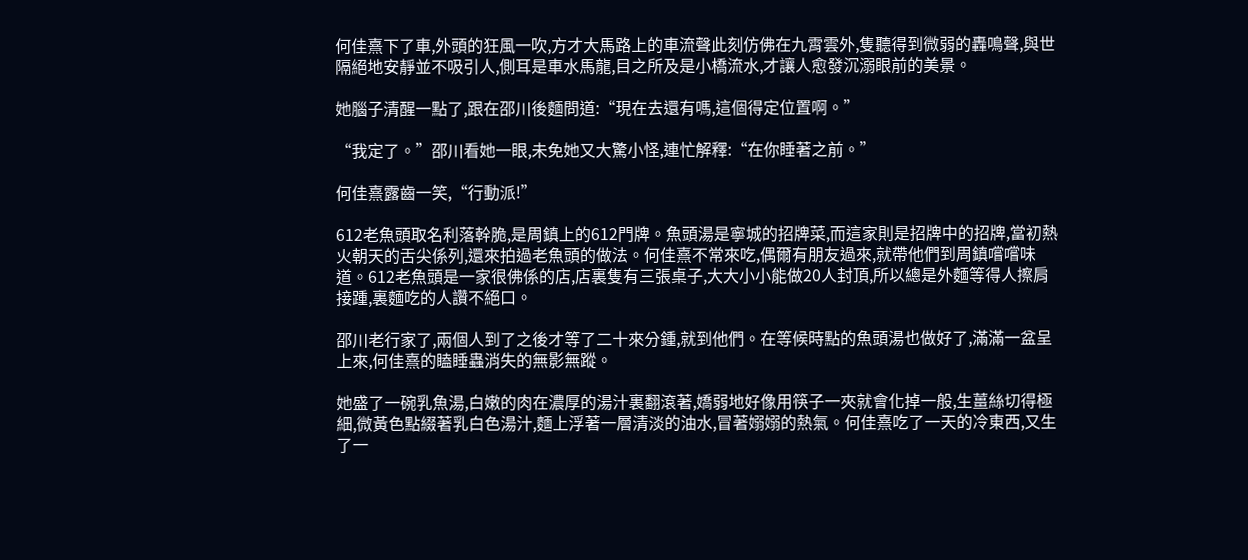何佳熹下了車,外頭的狂風一吹,方才大馬路上的車流聲此刻仿佛在九霄雲外,隻聽得到微弱的轟鳴聲,與世隔絕地安靜並不吸引人,側耳是車水馬龍,目之所及是小橋流水,才讓人愈發沉溺眼前的美景。

她腦子清醒一點了,跟在邵川後麵問道:“現在去還有嗎,這個得定位置啊。”

“我定了。”邵川看她一眼,未免她又大驚小怪,連忙解釋:“在你睡著之前。”

何佳熹露齒一笑,“行動派!”

612老魚頭取名利落幹脆,是周鎮上的612門牌。魚頭湯是寧城的招牌菜,而這家則是招牌中的招牌,當初熱火朝天的舌尖係列,還來拍過老魚頭的做法。何佳熹不常來吃,偶爾有朋友過來,就帶他們到周鎮嚐嚐味道。612老魚頭是一家很佛係的店,店裏隻有三張桌子,大大小小能做20人封頂,所以總是外麵等得人擦肩接踵,裏麵吃的人讚不絕口。

邵川老行家了,兩個人到了之後才等了二十來分鍾,就到他們。在等候時點的魚頭湯也做好了,滿滿一盆呈上來,何佳熹的瞌睡蟲消失的無影無蹤。

她盛了一碗乳魚湯,白嫩的肉在濃厚的湯汁裏翻滾著,嬌弱地好像用筷子一夾就會化掉一般,生薑絲切得極細,微黃色點綴著乳白色湯汁,麵上浮著一層清淡的油水,冒著嫋嫋的熱氣。何佳熹吃了一天的冷東西,又生了一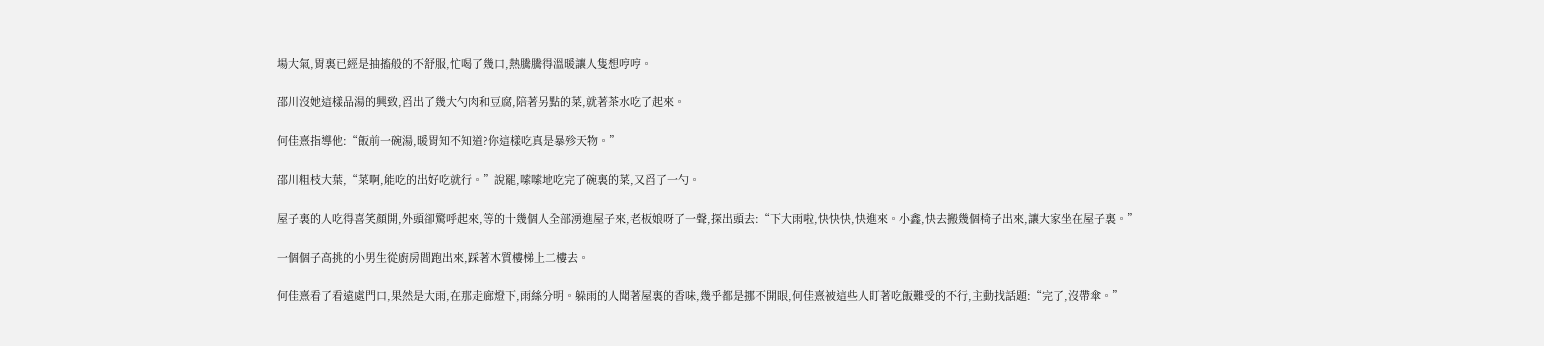場大氣,胃裏已經是抽搐般的不舒服,忙喝了幾口,熱騰騰得溫暖讓人隻想哼哼。

邵川沒她這樣品湯的興致,舀出了幾大勺肉和豆腐,陪著另點的菜,就著茶水吃了起來。

何佳熹指導他:“飯前一碗湯,暖胃知不知道?你這樣吃真是暴殄天物。”

邵川粗枝大葉,“菜啊,能吃的出好吃就行。”說罷,嗦嗦地吃完了碗裏的菜,又舀了一勺。

屋子裏的人吃得喜笑顏開,外頭卻驚呼起來,等的十幾個人全部湧進屋子來,老板娘呀了一聲,探出頭去:“下大雨啦,快快快,快進來。小鑫,快去搬幾個椅子出來,讓大家坐在屋子裏。”

一個個子高挑的小男生從廚房間跑出來,踩著木質樓梯上二樓去。

何佳熹看了看遠處門口,果然是大雨,在那走廊燈下,雨絲分明。躲雨的人聞著屋裏的香味,幾乎都是挪不開眼,何佳熹被這些人盯著吃飯難受的不行,主動找話題:“完了,沒帶傘。”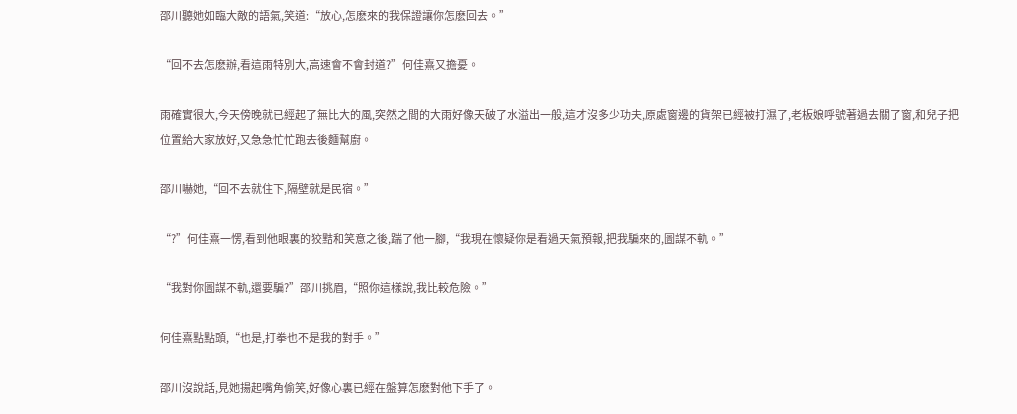邵川聽她如臨大敵的語氣,笑道:“放心,怎麽來的我保證讓你怎麽回去。”

“回不去怎麽辦,看這雨特別大,高速會不會封道?”何佳熹又擔憂。

雨確實很大,今天傍晚就已經起了無比大的風,突然之間的大雨好像天破了水溢出一般,這才沒多少功夫,原處窗邊的貨架已經被打濕了,老板娘呼號著過去關了窗,和兒子把位置給大家放好,又急急忙忙跑去後麵幫廚。

邵川嚇她,“回不去就住下,隔壁就是民宿。”

“?”何佳熹一愣,看到他眼裏的狡黠和笑意之後,踹了他一腳,“我現在懷疑你是看過天氣預報,把我騙來的,圖謀不軌。”

“我對你圖謀不軌,還要騙?”邵川挑眉,“照你這樣說,我比較危險。”

何佳熹點點頭,“也是,打拳也不是我的對手。”

邵川沒說話,見她揚起嘴角偷笑,好像心裏已經在盤算怎麽對他下手了。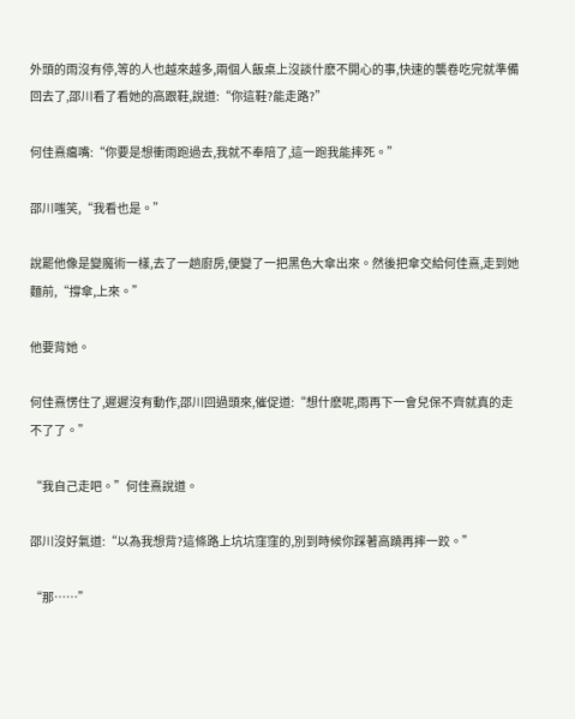外頭的雨沒有停,等的人也越來越多,兩個人飯桌上沒談什麽不開心的事,快速的襲卷吃完就準備回去了,邵川看了看她的高跟鞋,說道:“你這鞋?能走路?”

何佳熹癟嘴:“你要是想衝雨跑過去,我就不奉陪了,這一跑我能摔死。”

邵川嗤笑,“我看也是。”

說罷他像是變魔術一樣,去了一趟廚房,便變了一把黑色大傘出來。然後把傘交給何佳熹,走到她麵前,“撐傘,上來。”

他要背她。

何佳熹愣住了,遲遲沒有動作,邵川回過頭來,催促道:“想什麽呢,雨再下一會兒保不齊就真的走不了了。”

“我自己走吧。”何佳熹說道。

邵川沒好氣道:“以為我想背?這條路上坑坑窪窪的,別到時候你踩著高蹺再摔一跤。”

“那……”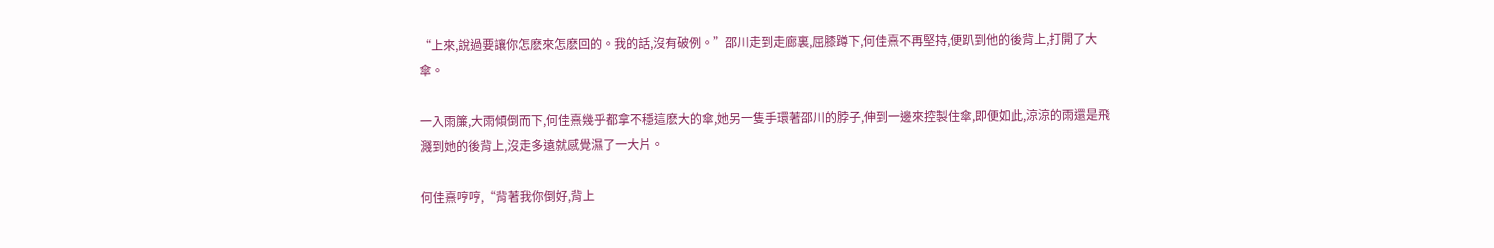“上來,說過要讓你怎麽來怎麽回的。我的話,沒有破例。”邵川走到走廊裏,屈膝蹲下,何佳熹不再堅持,便趴到他的後背上,打開了大傘。

一入雨簾,大雨傾倒而下,何佳熹幾乎都拿不穩這麽大的傘,她另一隻手環著邵川的脖子,伸到一邊來控製住傘,即便如此,涼涼的雨還是飛濺到她的後背上,沒走多遠就感覺濕了一大片。

何佳熹哼哼,“背著我你倒好,背上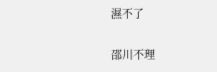濕不了

邵川不理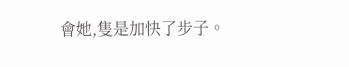會她,隻是加快了步子。